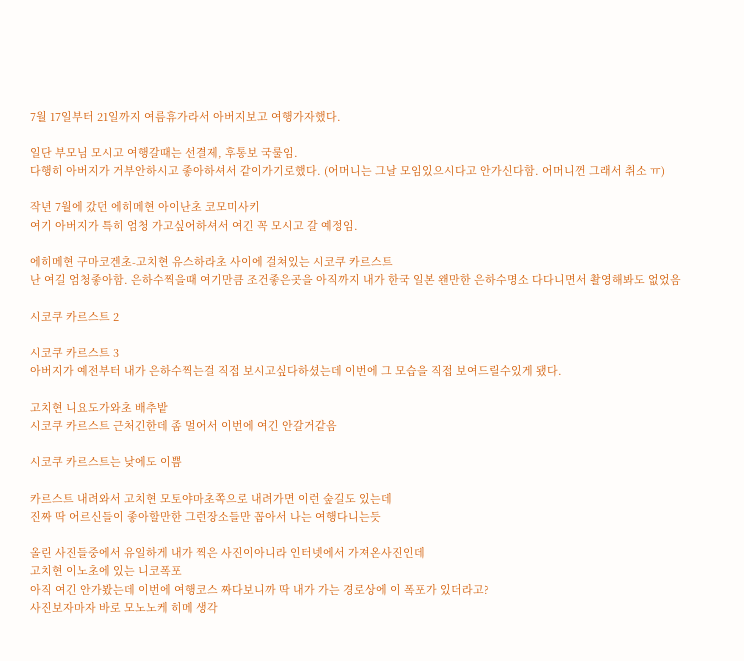7월 17일부터 21일까지 여름휴가라서 아버지보고 여행가자했다.

일단 부모님 모시고 여행갈때는 선결제, 후통보 국룰임.
다행히 아버지가 거부안하시고 좋아하셔서 같이가기로했다. (어머니는 그날 모임있으시다고 안가신다함. 어머니껀 그래서 취소 ㅠ)

작년 7월에 갔던 에히메현 아이난초 코모미사키
여기 아버지가 특히 엄청 가고싶어하셔서 여긴 꼭 모시고 갈 예정임.

에히메현 구마코겐초-고치현 유스하라초 사이에 걸쳐있는 시코쿠 카르스트
난 여길 엄청좋아함. 은하수찍을때 여기만큼 조건좋은곳을 아직까지 내가 한국 일본 왠만한 은하수명소 다다니면서 촬영해봐도 없었음

시코쿠 카르스트 2

시코쿠 카르스트 3
아버지가 예전부터 내가 은하수찍는걸 직접 보시고싶다하셨는데 이번에 그 모습을 직접 보여드릴수있게 됐다.

고치현 니요도가와초 배추밭
시코쿠 카르스트 근처긴한데 좀 멀어서 이번에 여긴 안갈거같음

시코쿠 카르스트는 낮에도 이쁨

카르스트 내려와서 고치현 모토야마초쪽으로 내려가면 이런 숲길도 있는데
진짜 딱 어르신들이 좋아할만한 그런장소들만 꼽아서 나는 여행다니는듯

올린 사진들중에서 유일하게 내가 찍은 사진이아니라 인터넷에서 가져온사진인데
고치현 이노초에 있는 니코폭포
아직 여긴 안가봤는데 이번에 여행코스 짜다보니까 딱 내가 가는 경로상에 이 폭포가 있더라고?
사진보자마자 바로 모노노케 히메 생각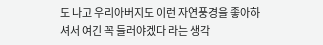도 나고 우리아버지도 이런 자연풍경을 좋아하셔서 여긴 꼭 들러야겠다 라는 생각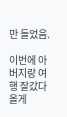만 들었음.

이번에 아버지랑 여행 잘갔다올게